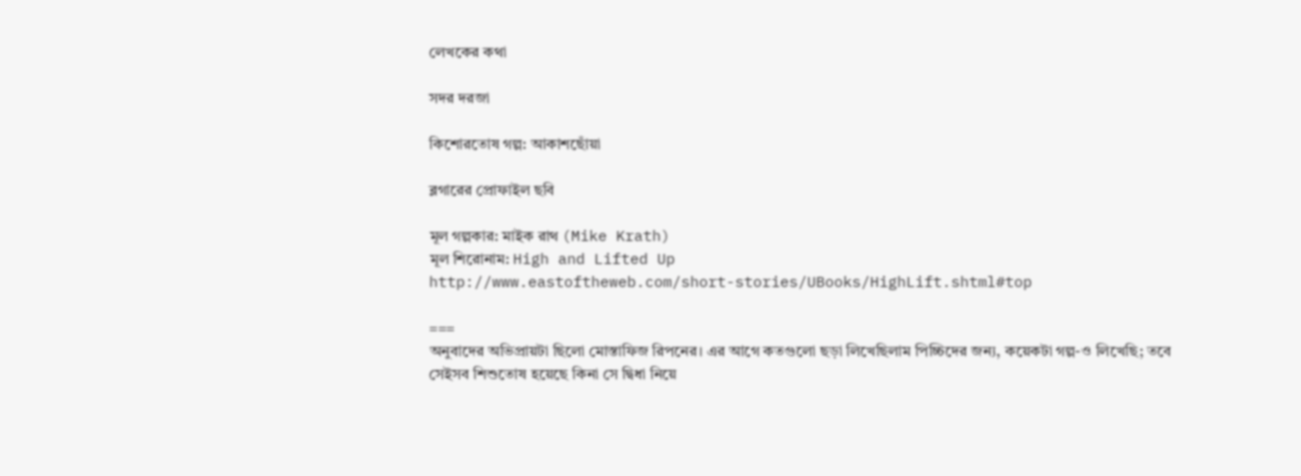লেখকের ক‌থা

সদর দরজা

কিশোরতোষ গল্প: আকাশছোঁয়া

ব্লগারের প্রোফাইল ছবি

মূল গল্পকার: মাইক রাথ (Mike Krath)
মূল শিরোনাম: High and Lifted Up
http://www.eastoftheweb.com/short-stories/UBooks/HighLift.shtml#top

===
অনুবাদের অভিপ্রায়টা ছিলো মোস্তাফিজ রিপনের। এর আগে কতগুলো ছড়া লিখেছিলাম পিচ্চিদের জন্য, কয়েকটা গল্প-ও লিখেছি; তবে সেইসব শিশুতোষ হয়েছে কিনা সে দ্বিধা নিয়ে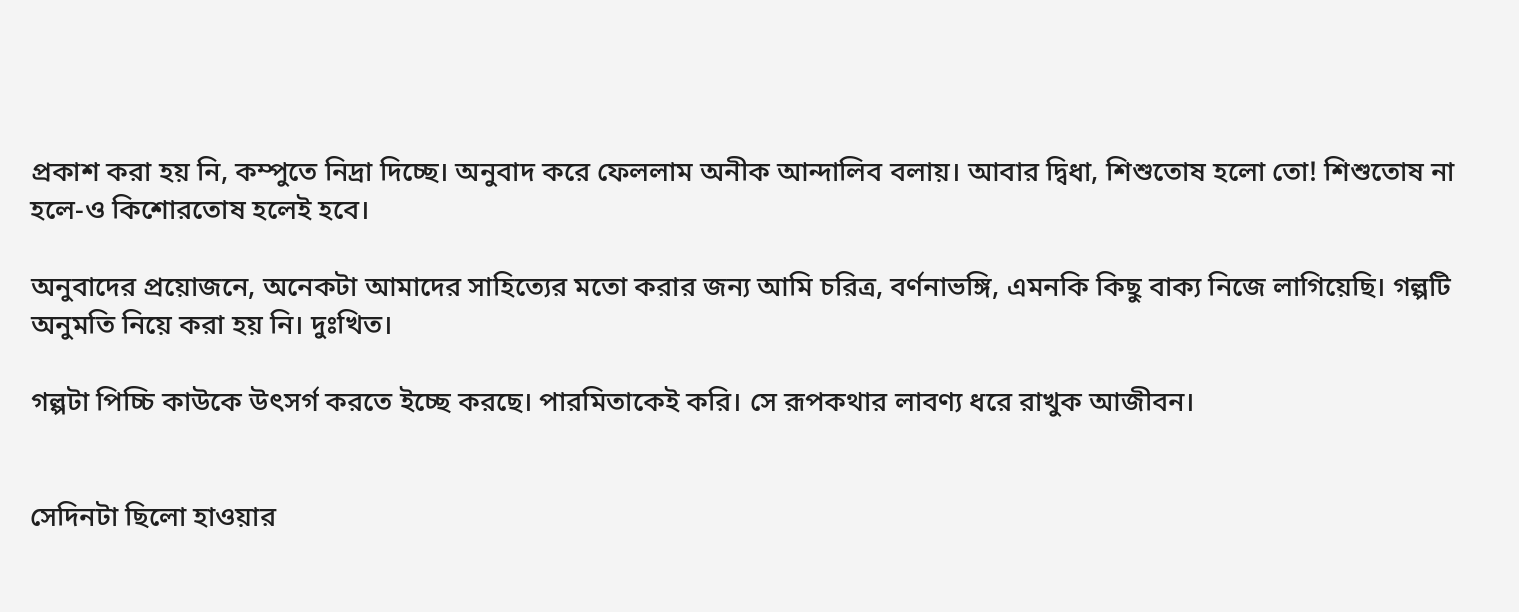প্রকাশ করা হয় নি, কম্পুতে নিদ্রা দিচ্ছে। অনুবাদ করে ফেললাম অনীক আন্দালিব বলায়। আবার দ্বিধা, শিশুতোষ হলো তো! শিশুতোষ না হলে-ও কিশোরতোষ হলেই হবে।

অনুবাদের প্রয়োজনে, অনেকটা আমাদের সাহিত্যের মতো করার জন্য আমি চরিত্র, বর্ণনাভঙ্গি, এমনকি কিছু বাক্য নিজে লাগিয়েছি। গল্পটি অনুমতি নিয়ে করা হয় নি। দুঃখিত।

গল্পটা পিচ্চি কাউকে উৎসর্গ করতে ইচ্ছে করছে। পারমিতাকেই করি। সে রূপকথার লাবণ্য ধরে রাখুক আজীবন।


সেদিনটা ছিলো হাওয়ার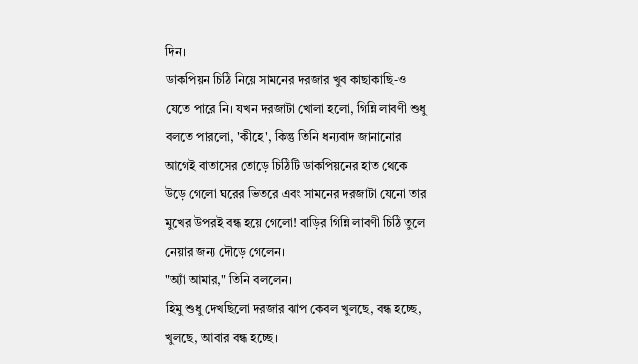দিন।
ডাকপিয়ন চিঠি নিয়ে সামনের দরজার খুব কাছাকাছি-ও যেতে পারে নি। যখন দরজাটা খোলা হলো, গিন্নি লাবণী শুধু বলতে পারলো, 'কীহে', কিন্তু তিনি ধন্যবাদ জানানোর আগেই বাতাসের তোড়ে চিঠিটি ডাকপিয়নের হাত থেকে উড়ে গেলো ঘরের ভিতরে এবং সামনের দরজাটা যেনো তার মুখের উপরই বন্ধ হয়ে গেলো! বাড়ির গিন্নি লাবণী চিঠি তুলে নেয়ার জন্য দৌড়ে গেলেন।
"অ্যাঁ আমার," তিনি বললেন।
হিমু শুধু দেখছিলো দরজার ঝাপ কেবল খুলছে, বন্ধ হচ্ছে, খুলছে, আবার বন্ধ হচ্ছে।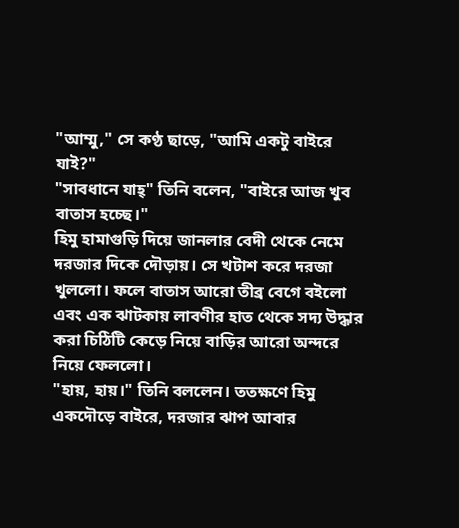"আম্মু," সে কণ্ঠ ছাড়ে, "আমি একটু বাইরে যাই?"
"সাবধানে যাহ্" তিনি বলেন, "বাইরে আজ খুব বাতাস হচ্ছে।"
হিমু হামাগুড়ি দিয়ে জানলার বেদী থেকে নেমে দরজার দিকে দৌড়ায়। সে খটাশ করে দরজা খুললো। ফলে বাতাস আরো তীব্র বেগে বইলো এবং এক ঝাটকায় লাবণীর হাত থেকে সদ্য উদ্ধার করা চিঠিটি কেড়ে নিয়ে বাড়ির আরো অন্দরে নিয়ে ফেললো।
"হায়, হায়।" তিনি বললেন। ততক্ষণে হিমু একদৌড়ে বাইরে, দরজার ঝাপ আবার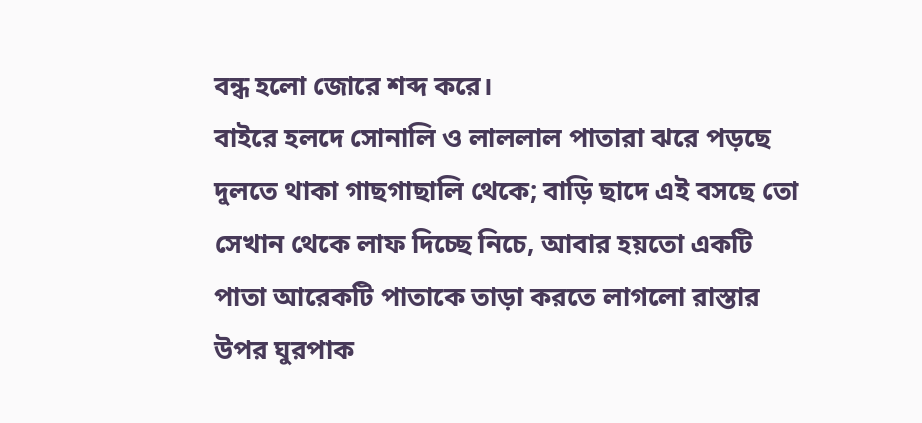বন্ধ হলো জোরে শব্দ করে।
বাইরে হলদে সোনালি ও লাললাল পাতারা ঝরে পড়ছে দুলতে থাকা গাছগাছালি থেকে; বাড়ি ছাদে এই বসছে তো সেখান থেকে লাফ দিচ্ছে নিচে, আবার হয়তো একটি পাতা আরেকটি পাতাকে তাড়া করতে লাগলো রাস্তার উপর ঘুরপাক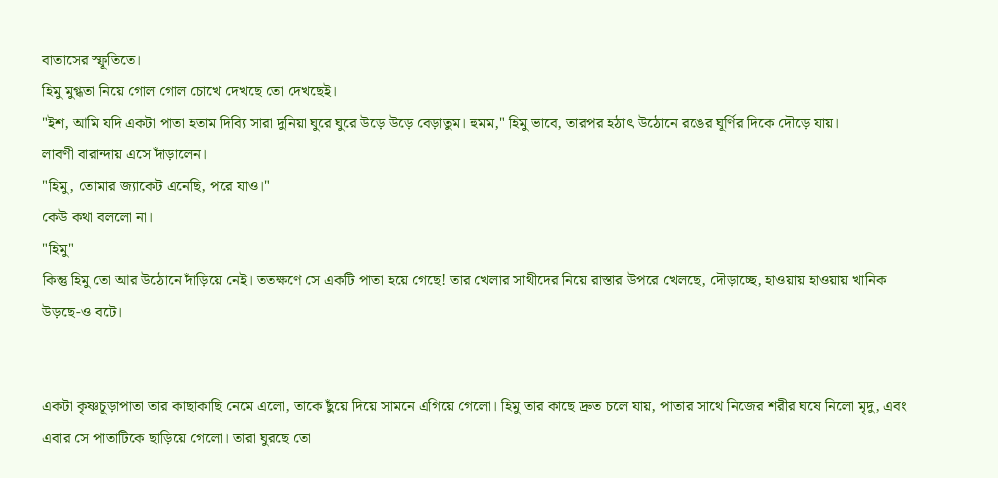বাতাসের স্ফূতিতে।
হিমু মুগ্ধতা নিয়ে গোল গোল চোখে দেখছে তো দেখছেই।
"ইশ, আমি যদি একটা পাতা হতাম দিব্যি সারা দুনিয়া ঘুরে ঘুরে উড়ে উড়ে বেড়াতুম। হুমম," হিমু ভাবে, তারপর হঠাৎ উঠোনে রঙের ঘূর্ণির দিকে দৌড়ে যায়।
লাবণী বারান্দায় এসে দাঁড়ালেন।
"হিমু, তোমার জ্যাকেট এনেছি, পরে যাও।"
কেউ কথা বললো না।
"হিমু"
কিন্তু হিমু তো আর উঠোনে দাঁড়িয়ে নেই। ততক্ষণে সে একটি পাতা হয়ে গেছে! তার খেলার সাথীদের নিয়ে রাস্তার উপরে খেলছে, দৌড়াচ্ছে, হাওয়ায় হাওয়ায় খানিক উড়ছে-ও বটে।


একটা কৃষ্ণচূড়াপাতা তার কাছাকাছি নেমে এলো, তাকে ছুঁয়ে দিয়ে সামনে এগিয়ে গেলো। হিমু তার কাছে দ্রুত চলে যায়, পাতার সাথে নিজের শরীর ঘষে নিলো মৃদু, এবং এবার সে পাতাটিকে ছাড়িয়ে গেলো। তারা ঘুরছে তো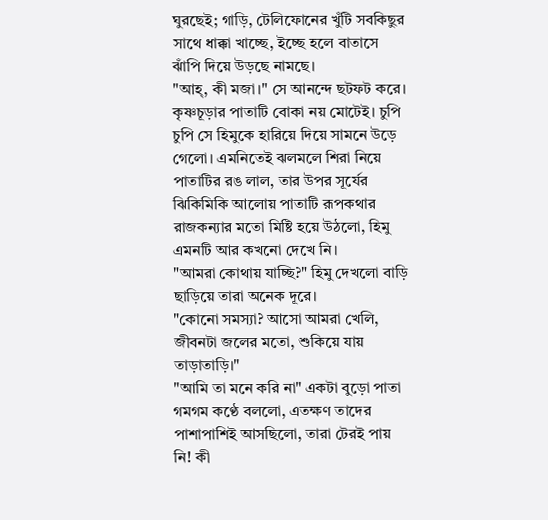ঘুরছেই; গাড়ি, টেলিফোনের খুঁটি সবকিছুর সাথে ধাক্কা খাচ্ছে, ইচ্ছে হলে বাতাসে ঝাঁপি দিয়ে উড়ছে নামছে।
"আহ্, কী মজা।" সে আনন্দে ছটফট করে।
কৃষ্ণচূড়ার পাতাটি বোকা নয় মোটেই। চুপি চুপি সে হিমুকে হারিয়ে দিয়ে সামনে উড়ে গেলো। এমনিতেই ঝলমলে শিরা নিয়ে পাতাটির রঙ লাল, তার উপর সূর্যের ঝিকিমিকি আলোয় পাতাটি রূপকথার রাজকন্যার মতো মিষ্টি হয়ে উঠলো, হিমু এমনটি আর কখনো দেখে নি।
"আমরা কোথায় যাচ্ছি?" হিমু দেখলো বাড়ি ছাড়িয়ে তারা অনেক দূরে।
"কোনো সমস্যা? আসো আমরা খেলি, জীবনটা জলের মতো, শুকিয়ে যায় তাড়াতাড়ি।"
"আমি তা মনে করি না" একটা বুড়ো পাতা গমগম কণ্ঠে বললো, এতক্ষণ তাদের পাশাপাশিই আসছিলো, তারা টেরই পায় নি! কী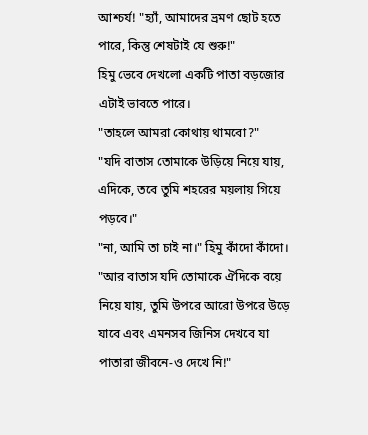আশ্চর্য! "হ্যাঁ, আমাদের ভ্রমণ ছোট হতে পারে, কিন্তু শেষটাই যে শুরু!"
হিমু ভেবে দেখলো একটি পাতা বড়জোর এটাই ভাবতে পারে।
"তাহলে আমরা কোথায় থামবো?"
"যদি বাতাস তোমাকে উড়িয়ে নিয়ে যায়, এদিকে, তবে তুমি শহরের ময়লায় গিয়ে পড়বে।"
"না, আমি তা চাই না।" হিমু কাঁদো কাঁদো।
"আর বাতাস যদি তোমাকে ঐদিকে বয়ে নিয়ে যায়, তুমি উপরে আরো উপরে উড়ে যাবে এবং এমনসব জিনিস দেখবে যা পাতারা জীবনে-ও দেখে নি!"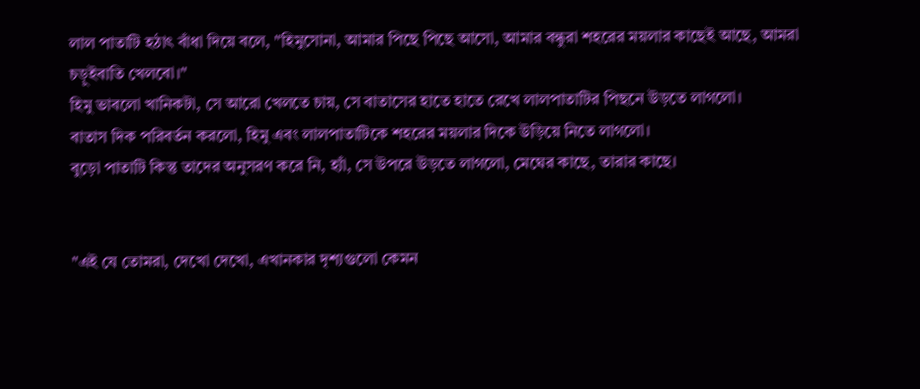লাল পাতাটি হঠাৎ বাঁধা দিয়ে বলে, "হিমুসোনা, আমার পিছে পিছে আসো, আমার বন্ধুরা শহরের ময়লার কাছেই আছে, আমরা চড়ুইবাতি খেলবো।"
হিমু ভাবলো খানিকটা, সে আরো খেলতে চায়, সে বাতাসের হাতে হাতে রেখে লালপাতাটির পিছনে উড়তে লাগলো।
বাতাস দিক পরিবর্তন করলো, হিমু এবং লালপাতাটিকে শহরের ময়লার দিকে উড়িয়ে নিতে লাগলো।
বুড়ো পাতাটি কিন্তু তাদের অনুসরণ করে নি, হ্যাঁ, সে উপরে উড়তে লাগলো, মেঘের কাছে, তারার কাছে।


"এই যে তোমরা, দেখো দেখো, এখানকার দৃশ্যগুলো কেমন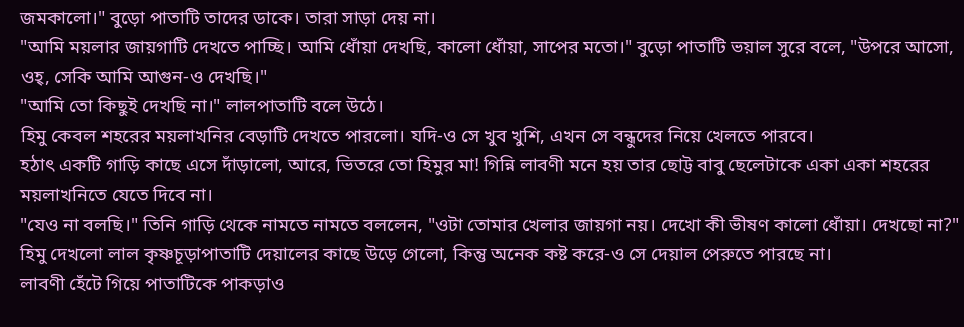জমকালো।" বুড়ো পাতাটি তাদের ডাকে। তারা সাড়া দেয় না।
"আমি ময়লার জায়গাটি দেখতে পাচ্ছি। আমি ধোঁয়া দেখছি, কালো ধোঁয়া, সাপের মতো।" বুড়ো পাতাটি ভয়াল সুরে বলে, "উপরে আসো, ওহ্, সেকি আমি আগুন-ও দেখছি।"
"আমি তো কিছুই দেখছি না।" লালপাতাটি বলে উঠে।
হিমু কেবল শহরের ময়লাখনির বেড়াটি দেখতে পারলো। যদি-ও সে খুব খুশি, এখন সে বন্ধুদের নিয়ে খেলতে পারবে।
হঠাৎ একটি গাড়ি কাছে এসে দাঁড়ালো, আরে, ভিতরে তো হিমুর মা! গিন্নি লাবণী মনে হয় তার ছোট্ট বাবু ছেলেটাকে একা একা শহরের ময়লাখনিতে যেতে দিবে না।
"যেও না বলছি।" তিনি গাড়ি থেকে নামতে নামতে বললেন, "ওটা তোমার খেলার জায়গা নয়। দেখো কী ভীষণ কালো ধোঁয়া। দেখছো না?"
হিমু দেখলো লাল কৃষ্ণচূড়াপাতাটি দেয়ালের কাছে উড়ে গেলো, কিন্তু অনেক কষ্ট করে-ও সে দেয়াল পেরুতে পারছে না।
লাবণী হেঁটে গিয়ে পাতাটিকে পাকড়াও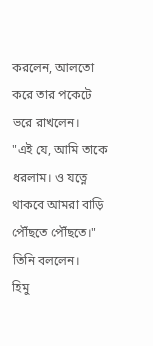করলেন, আলতো করে তার পকেটে ভরে রাখলেন।
"এই যে, আমি তাকে ধরলাম। ও যত্নে থাকবে আমরা বাড়ি পৌঁছতে পৌঁছতে।" তিনি বললেন।
হিমু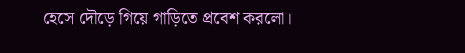হেসে দৌড়ে গিয়ে গাড়িতে প্রবেশ করলো।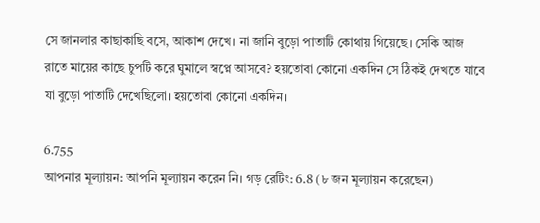সে জানলার কাছাকাছি বসে, আকাশ দেখে। না জানি বুড়ো পাতাটি কোথায় গিয়েছে। সেকি আজ রাতে মায়ের কাছে চুপটি করে ঘুমালে স্বপ্নে আসবে? হয়তোবা কোনো একদিন সে ঠিকই দেখতে যাবে যা বুড়ো পাতাটি দেখেছিলো। হয়তোবা কোনো একদিন।

6.755
আপনার মূল্যায়ন: আপনি মূল্যায়ন করেন নি। গড় রেটিং: 6.8 (৮ জন মূল্যায়ন করেছেন)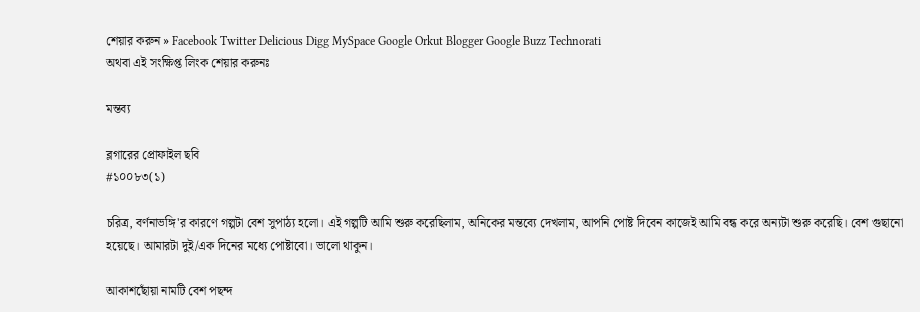শেয়ার করুন » Facebook Twitter Delicious Digg MySpace Google Orkut Blogger Google Buzz Technorati
অথবা এই সংক্ষিপ্ত লিংক শেয়ার করুনঃ

মন্তব্য

ব্লগারের প্রোফাইল ছবি
#১০০৮৩(১)

চরিত্র, বর্ণনাভঙ্গি'র কারণে গল্পটা বেশ সুপাঠ্য হলো। এই গল্পটি আমি শুরু করেছিলাম, অনিকের মন্তব্যে দেখলাম, আপনি পোষ্ট দিবেন কাজেই আমি বন্ধ করে অন্যটা শুরু করেছি। বেশ গুছানো হয়েছে। আমারটা দুই/এক দিনের মধ্যে পোষ্টাবো। ভালো থাকুন।

আকাশছোঁয়া নামটি বেশ পছন্দ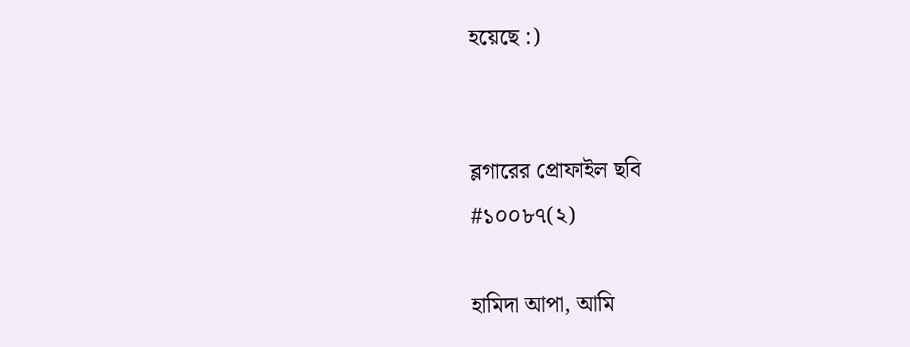হয়েছে :)


ব্লগারের প্রোফাইল ছবি
#১০০৮৭(২)

হামিদা আপা, আমি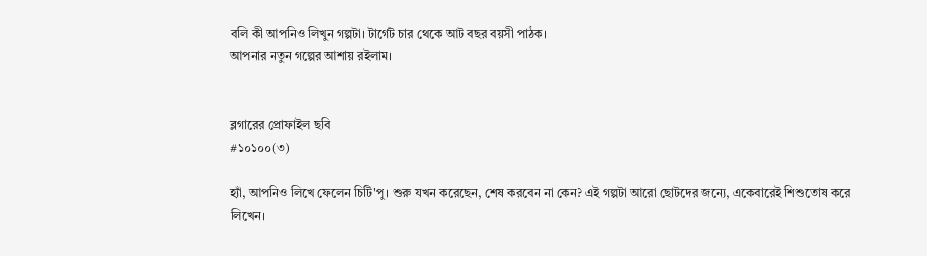বলি কী আপনিও লিখুন গল্পটা। টার্গেট চার থেকে আট বছর বয়সী পাঠক।
আপনার নতুন গল্পের আশায় রইলাম।


ব্লগারের প্রোফাইল ছবি
#১০১০০(৩)

হ্যাঁ, আপনিও লিখে ফেলেন চিটি'পু। শুরু যখন করেছেন, শেষ করবেন না কেন? এই গল্পটা আরো ছোটদের জন্যে, একেবারেই শিশুতোষ করে লিখেন।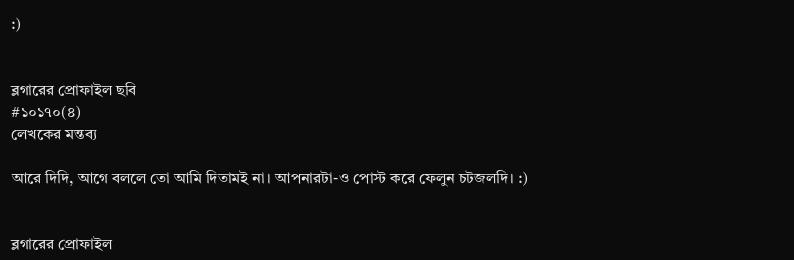:)


ব্লগারের প্রোফাইল ছবি
#১০১৭০(৪)
লেখকের মন্তব্য

আরে দিদি, আগে বললে তো আমি দিতামই না। আপনারটা-ও পোস্ট করে ফেলুন চটজলদি। :)


ব্লগারের প্রোফাইল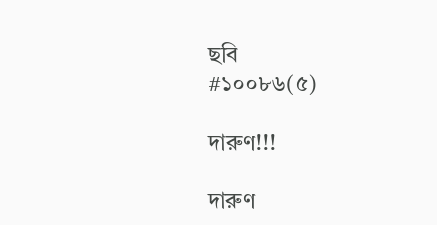ছবি
#১০০৮৬(৫)

দারুণ!!!

দারুণ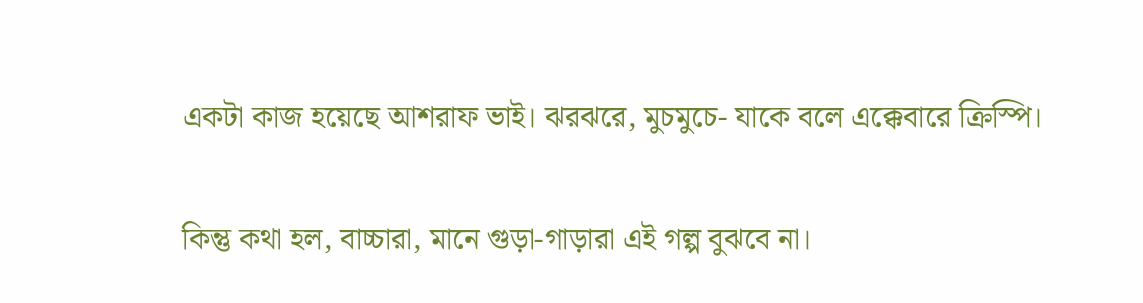একটা কাজ হয়েছে আশরাফ ভাই। ঝরঝরে, মুচমুচে- যাকে বলে এক্কেবারে ক্রিস্পি।

কিন্তু কথা হল, বাচ্চারা, মানে গুড়া-গাড়ারা এই গল্প বুঝবে না।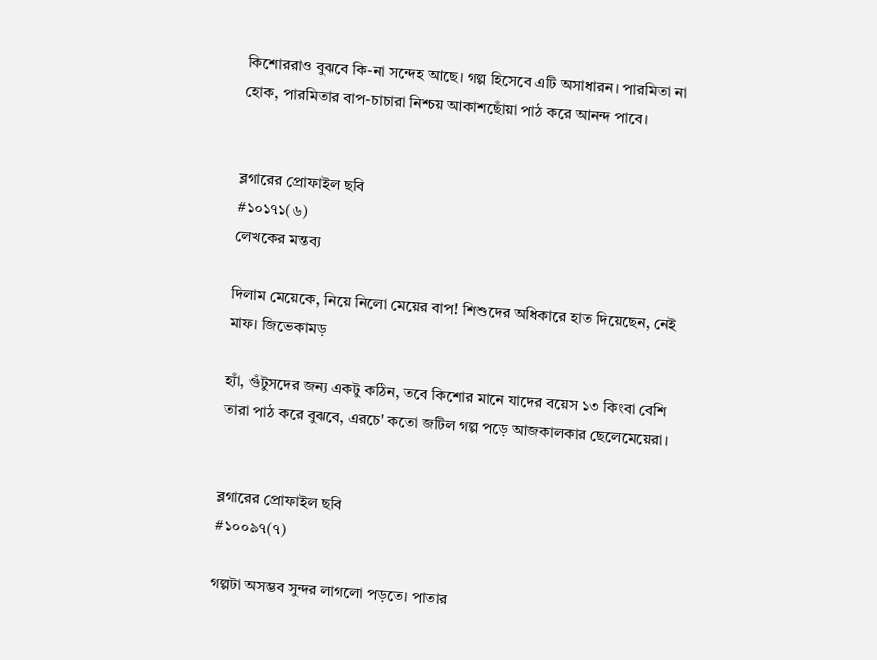কিশোররাও বুঝবে কি-না সন্দেহ আছে। গল্প হিসেবে এটি অসাধারন। পারমিতা না হোক, পারমিতার বাপ-চাচারা নিশ্চয় আকাশছোঁয়া পাঠ করে আনন্দ পাবে।


ব্লগারের প্রোফাইল ছবি
#১০১৭১(৬)
লেখকের মন্তব্য

দিলাম মেয়েকে, নিয়ে নিলো মেয়ের বাপ! শিশুদের অধিকারে হাত দিয়েছেন, নেই মাফ। জিভেকামড়

হ্যাঁ, গুঁটুসদের জন্য একটু কঠিন, তবে কিশোর মানে যাদের বয়েস ১৩ কিংবা বেশি তারা পাঠ করে বুঝবে, এরচে' কতো জটিল গল্প পড়ে আজকালকার ছেলেমেয়েরা।


ব্লগারের প্রোফাইল ছবি
#১০০৯৭(৭)

গল্পটা অসম্ভব সুন্দর লাগলো পড়তে। পাতার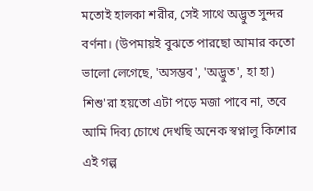মতোই হালকা শরীর, সেই সাথে অদ্ভুত সুন্দর বর্ণনা। (উপমায়ই বুঝতে পারছো আমার কতো ভালো লেগেছে, 'অসম্ভব', 'অদ্ভুত', হা হা)
শিশু'রা হয়তো এটা পড়ে মজা পাবে না, তবে আমি দিব্য চোখে দেখছি অনেক স্বপ্নালু কিশোর এই গল্প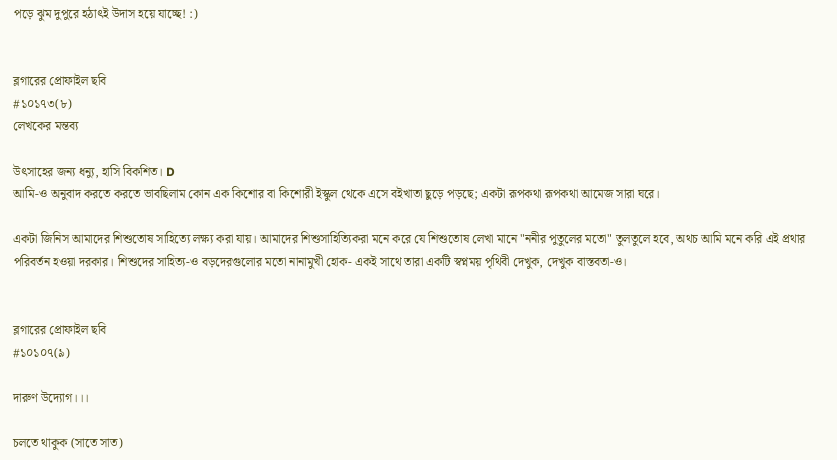পড়ে ঝুম দুপুরে হঠাৎই উদাস হয়ে যাচ্ছে! :)


ব্লগারের প্রোফাইল ছবি
#১০১৭৩(৮)
লেখকের মন্তব্য

উৎসাহের জন্য ধন্যু, হাসি বিকশিত। D
আমি-ও অনুবাদ করতে করতে ভাবছিলাম কোন এক কিশোর বা কিশোরী ইস্কুল থেকে এসে বইখাতা ছুড়ে পড়ছে; একটা রূপকথা রূপকথা আমেজ সারা ঘরে।

একটা জিনিস আমাদের শিশুতোষ সাহিত্যে লক্ষ্য করা যায়। আমাদের শিশুসাহিত্যিকরা মনে করে যে শিশুতোষ লেখা মানে "ননীর পুতুলের মতো" তুলতুলে হবে, অথচ আমি মনে করি এই প্রথার পরিবর্তন হওয়া দরকার। শিশুদের সাহিত্য-ও বড়দেরগুলোর মতো নানামুখী হোক- একই সাথে তারা একটি স্বপ্নময় পৃথিবী দেখুক, দেখুক বাস্তবতা-ও।


ব্লগারের প্রোফাইল ছবি
#১০১০৭(৯)

দারুণ উদ্যোগ।।।

চলতে থাকুক (সাতে সাত)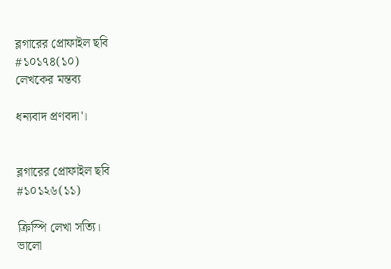ব্লগারের প্রোফাইল ছবি
#১০১৭৪(১০)
লেখকের মন্তব্য

ধন্যবাদ প্রণবদা'।


ব্লগারের প্রোফাইল ছবি
#১০১২৬(১১)

ক্রিস্পি লেখা সত্যি।
ভালো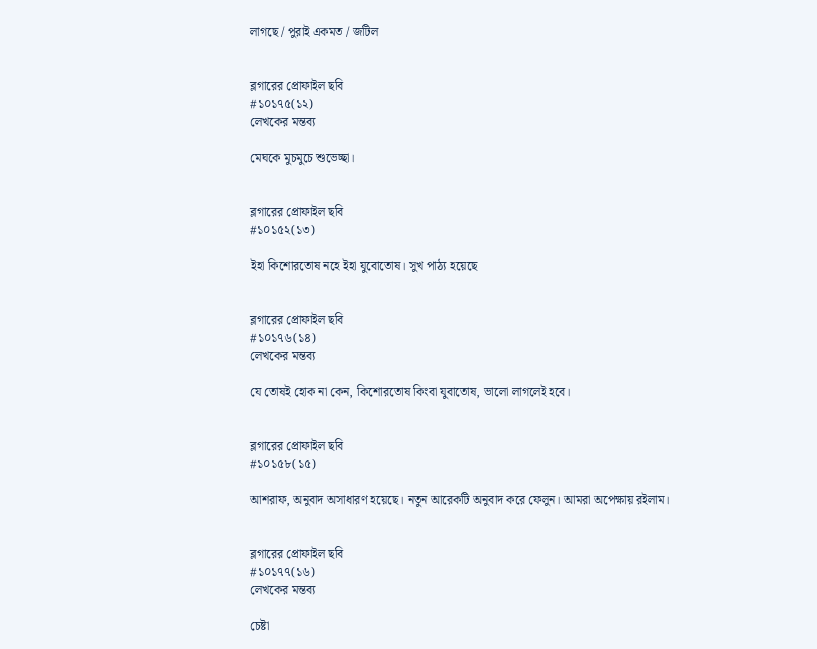লাগছে / পুরাই একমত / জটিল


ব্লগারের প্রোফাইল ছবি
#১০১৭৫(১২)
লেখকের মন্তব্য

মেঘকে মুচমুচে শুভেচ্ছা।


ব্লগারের প্রোফাইল ছবি
#১০১৫২(১৩)

ইহা কিশোরতোষ নহে ইহা যুবোতোষ। সুখ পাঠ্য হয়েছে


ব্লগারের প্রোফাইল ছবি
#১০১৭৬(১৪)
লেখকের মন্তব্য

যে তোষই হোক না কেন, কিশোরতোষ কিংবা যুবাতোষ, ভালো লাগলেই হবে।


ব্লগারের প্রোফাইল ছবি
#১০১৫৮(১৫)

আশরাফ, অনুবাদ অসাধারণ হয়েছে। নতুন আরেকটি অনুবাদ করে ফেলুন। আমরা অপেক্ষায় রইলাম।


ব্লগারের প্রোফাইল ছবি
#১০১৭৭(১৬)
লেখকের মন্তব্য

চেষ্টা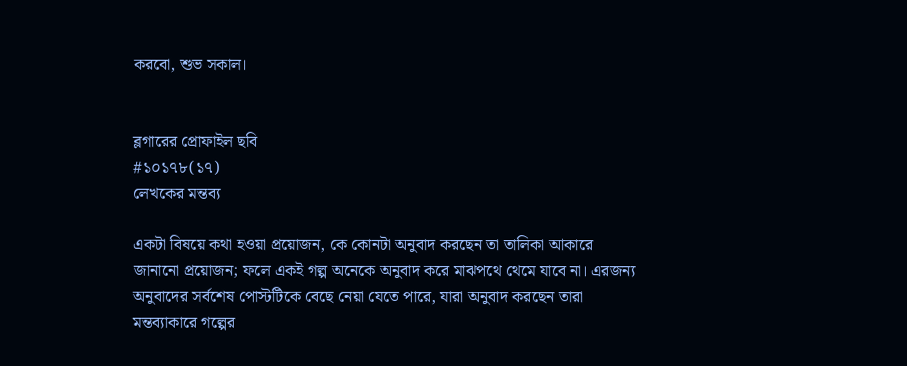করবো, শুভ সকাল।


ব্লগারের প্রোফাইল ছবি
#১০১৭৮(১৭)
লেখকের মন্তব্য

একটা বিষয়ে কথা হওয়া প্রয়োজন, কে কোনটা অনুবাদ করছেন তা তালিকা আকারে জানানো প্রয়োজন; ফলে একই গল্প অনেকে অনুবাদ করে মাঝপথে থেমে যাবে না। এরজন্য অনুবাদের সর্বশেষ পোস্টটিকে বেছে নেয়া যেতে পারে, যারা অনুবাদ করছেন তারা মন্তব্যাকারে গল্পের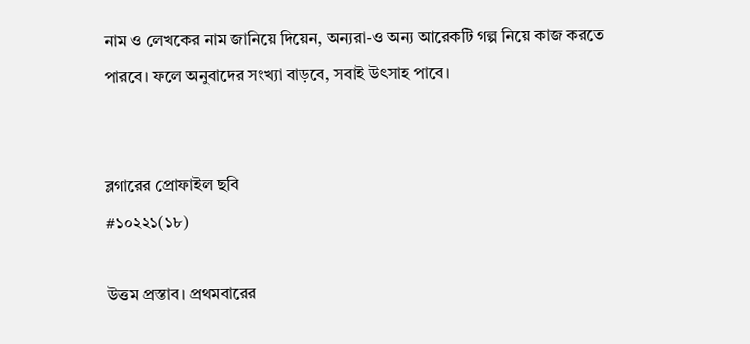নাম ও লেখকের নাম জানিয়ে দিয়েন, অন্যরা-ও অন্য আরেকটি গল্প নিয়ে কাজ করতে পারবে। ফলে অনুবাদের সংখ্যা বাড়বে, সবাই উৎসাহ পাবে।


ব্লগারের প্রোফাইল ছবি
#১০২২১(১৮)

উত্তম প্রস্তাব। প্রথমবারের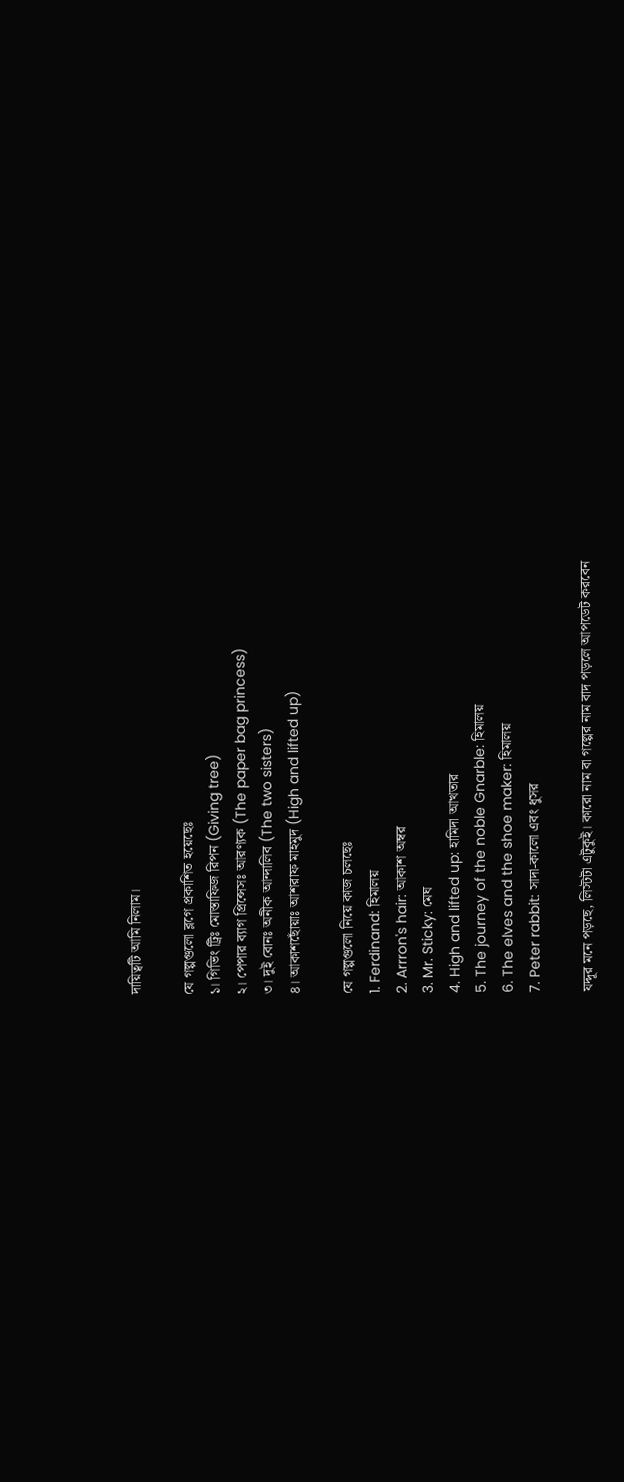দায়িত্বটি আমি নিলাম।

যে গল্পগুলো ব্লগে প্রকাশিত হয়েছেঃ
১। গিভিং ট্রিঃ মোস্তাফিজ রিপন (Giving tree)
২। পেপার ব্যাগ প্রিন্সেসঃ আরণ্যক (The paper bag princess)
৩। দুই বোনঃ অনীক আন্দালিব (The two sisters)
৪। আকাশছোঁয়াঃ আশরাফ মাহমুদ (High and lifted up)

যে গল্পগুলো নিয়ে কাজ চলছেঃ
1. Ferdinand: হিমালয়
2. Arrron's hair: আকাশ অম্বর
3. Mr. Sticky: মেঘ
4. High and lifted up: হামিদা আখতার
5. The journey of the noble Gnarble: হিমালয়
6. The elves and the shoe maker: হিমালয়
7. Peter rabbit: সাদা-কালো এবং ধুসর

যদ্দূর মনে পড়ছে, লিস্টটা এটুকুই। কারো নাম বা গল্পের নাম বাদ পড়লে আপডেট করবেন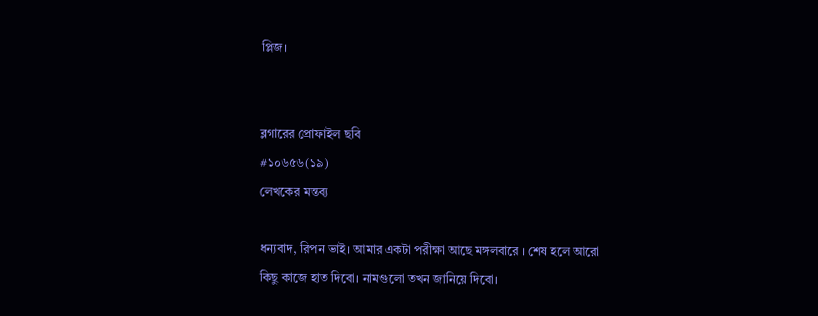প্লিজ।


ব্লগারের প্রোফাইল ছবি
#১০৬৫৬(১৯)
লেখকের মন্তব্য

ধন্যবাদ, রিপন ভাই। আমার একটা পরীক্ষা আছে মঙ্গলবারে । শেষ হলে আরো কিছু কাজে হাত দিবো। নামগুলো তখন জানিয়ে দিবো।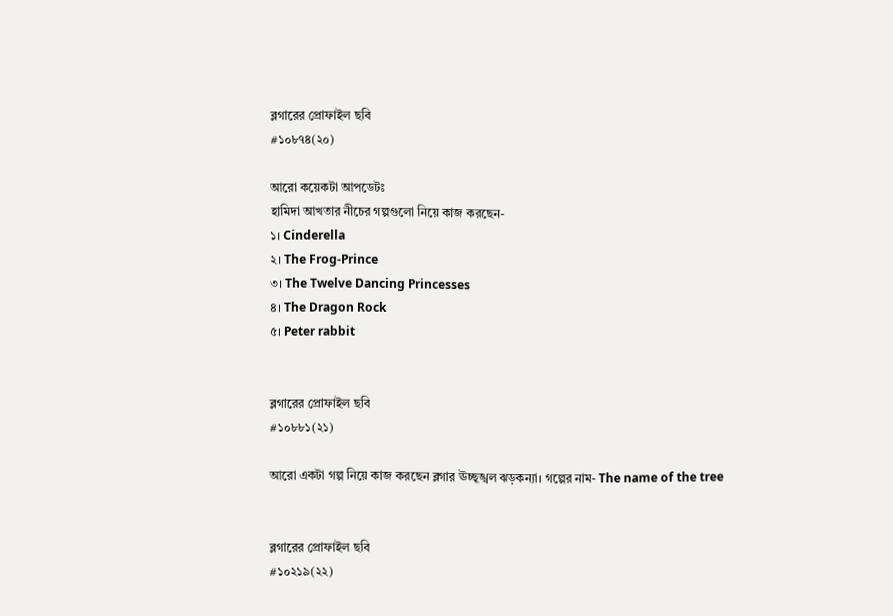ব্লগারের প্রোফাইল ছবি
#১০৮৭৪(২০)

আরো কয়েকটা আপডেটঃ
হামিদা আখতার নীচের গল্পগুলো নিয়ে কাজ করছেন-
১। Cinderella
২। The Frog-Prince
৩। The Twelve Dancing Princesses
৪। The Dragon Rock
৫। Peter rabbit


ব্লগারের প্রোফাইল ছবি
#১০৮৮১(২১)

আরো একটা গল্প নিয়ে কাজ করছেন ব্লগার ঊচ্ছৃঙ্খল ঝড়কন্যা। গল্পের নাম- The name of the tree


ব্লগারের প্রোফাইল ছবি
#১০২১৯(২২)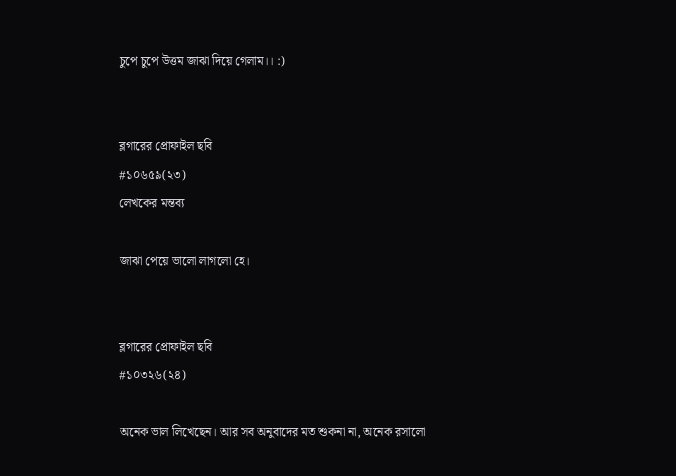চুপে চুপে উত্তম জাঝা দিয়ে গেলাম।। :)


ব্লগারের প্রোফাইল ছবি
#১০৬৫৯(২৩)
লেখকের মন্তব্য

জাঝা পেয়ে ভালো লাগলো হে।


ব্লগারের প্রোফাইল ছবি
#১০৩২৬(২৪)

অনেক ভাল লিখেছেন। আর সব অনুবাদের মত শুকনা না, অনেক রসালো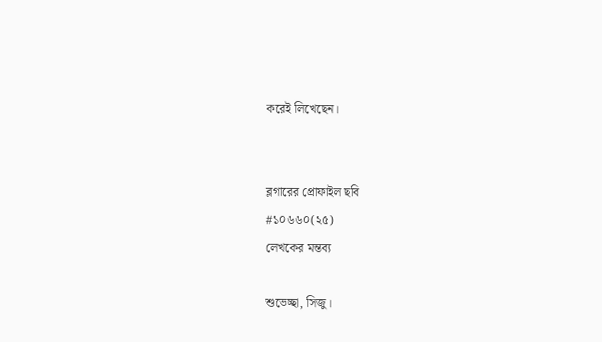করেই লিখেছেন।


ব্লগারের প্রোফাইল ছবি
#১০৬৬০(২৫)
লেখকের মন্তব্য

শুভেচ্ছা, সিজু।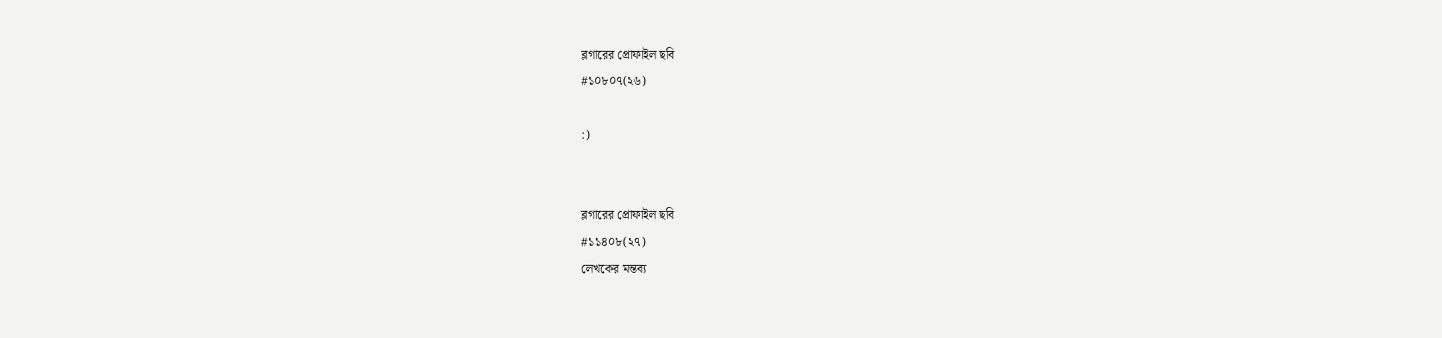ব্লগারের প্রোফাইল ছবি
#১০৮০৭(২৬)

:)


ব্লগারের প্রোফাইল ছবি
#১১৪০৮(২৭)
লেখকের মন্তব্য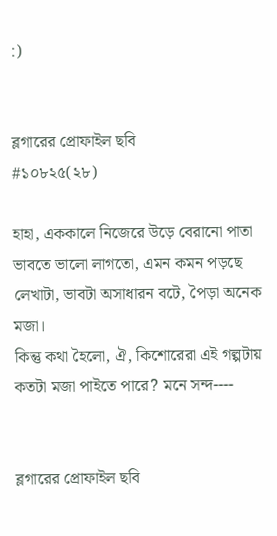:)


ব্লগারের প্রোফাইল ছবি
#১০৮২৫(২৮)

হাহা, এককালে নিজেরে উড়ে বেরানো পাতা ভাবতে ভালো লাগতো, এমন কমন পড়ছে লেখাটা, ভাবটা অসাধারন বটে, পৈড়া অনেক মজা।
কিন্তু কথা হৈলো, ঐ, কিশোরেরা এই গল্পটায় কতটা মজা পাইতে পারে? মনে সন্দ----


ব্লগারের প্রোফাইল ছবি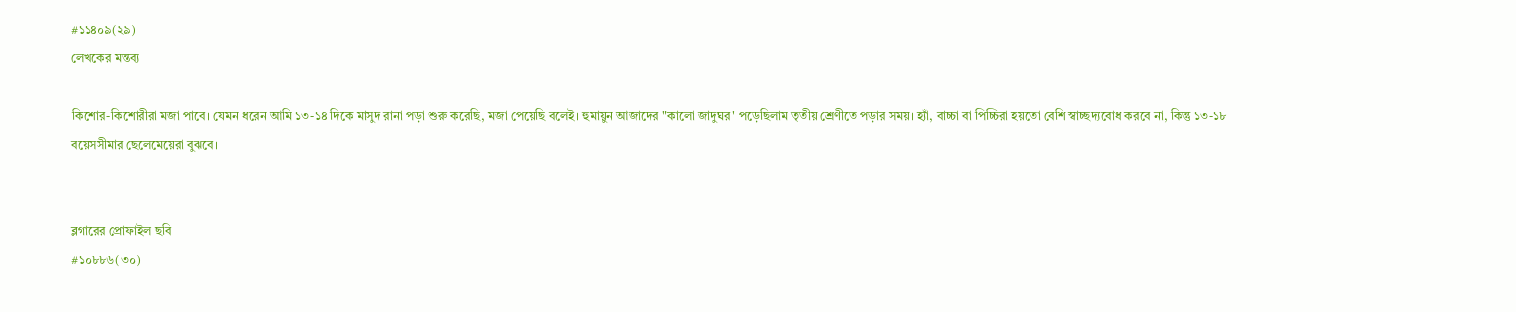#১১৪০৯(২৯)
লেখকের মন্তব্য

কিশোর-কিশোরীরা মজা পাবে। যেমন ধরেন আমি ১৩-১৪ দিকে মাসুদ রানা পড়া শুরু করেছি, মজা পেয়েছি বলেই। হুমায়ুন আজাদের "কালো জাদুঘর' পড়েছিলাম তৃতীয় শ্রেণীতে পড়ার সময়। হ্যাঁ, বাচ্চা বা পিচ্চিরা হয়তো বেশি স্বাচ্ছদ্যবোধ করবে না, কিন্তু ১৩-১৮ বয়েসসীমার ছেলেমেয়েরা বুঝবে।


ব্লগারের প্রোফাইল ছবি
#১০৮৮৬(৩০)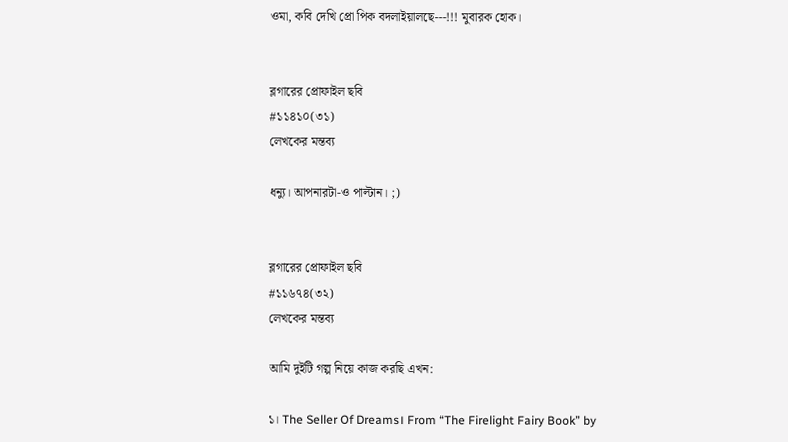ওমা, কবি দেখি প্রো পিক বদলাইয়ালছে---!!! মুবারক হোক।


ব্লগারের প্রোফাইল ছবি
#১১৪১০(৩১)
লেখকের মন্তব্য

ধন্যু। আপনারটা-ও পাল্টান। ;)


ব্লগারের প্রোফাইল ছবি
#১১৬৭৪(৩২)
লেখকের মন্তব্য

আমি দুইটি গল্প নিয়ে কাজ করছি এখন:

১। The Seller Of Dreams। From “The Firelight Fairy Book” by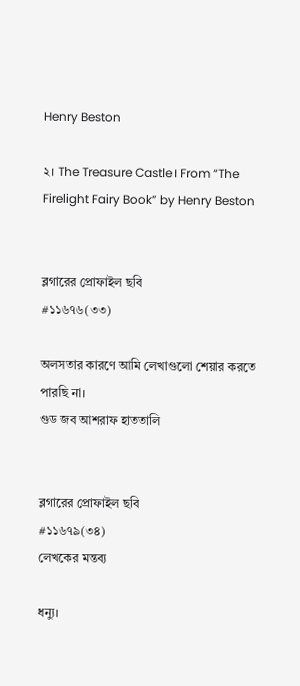Henry Beston

২। The Treasure Castle। From “The Firelight Fairy Book” by Henry Beston


ব্লগারের প্রোফাইল ছবি
#১১৬৭৬(৩৩)

অলসতার কারণে আমি লেখাগুলো শেয়ার করতে পারছি না।
গুড জব আশরাফ হাততালি


ব্লগারের প্রোফাইল ছবি
#১১৬৭৯(৩৪)
লেখকের মন্তব্য

ধন্যু।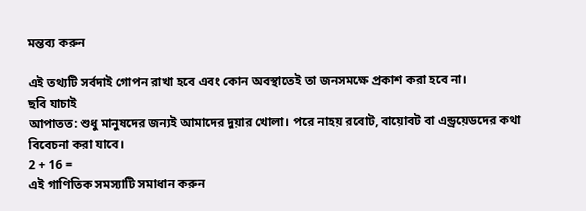মন্তব্য করুন

এই তথ্যটি সর্বদাই গোপন রাখা হবে এবং কোন অবস্থাতেই তা জনসমক্ষে প্রকাশ করা হবে না।
ছবি যাচাই
আপাতত: শুধু মানুষদের জন্যই আমাদের দুয়ার খোলা। পরে নাহয় রবোট, বায়োবট বা এন্ড্রয়েডদের কথা বিবেচনা করা যাবে।
2 + 16 =
এই গাণিতিক সমস্যাটি সমাধান করুন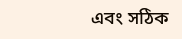এবং সঠিক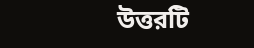উত্তরটি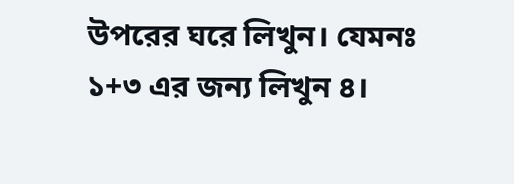উপরের ঘরে লিখুন। যেমনঃ ১+৩ এর জন্য লিখুন ৪।